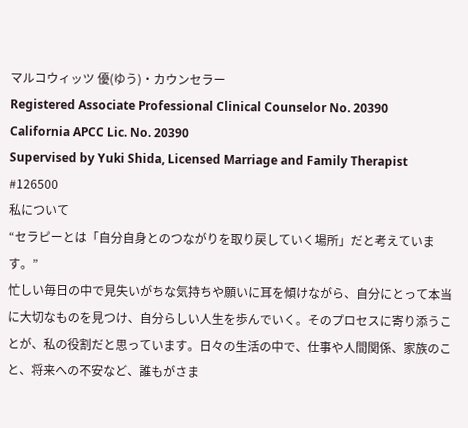マルコウィッツ 優(ゆう)・カウンセラー
Registered Associate Professional Clinical Counselor No. 20390
California APCC Lic. No. 20390
Supervised by Yuki Shida, Licensed Marriage and Family Therapist #126500
私について
“セラピーとは「自分自身とのつながりを取り戻していく場所」だと考えています。”
忙しい毎日の中で見失いがちな気持ちや願いに耳を傾けながら、自分にとって本当に大切なものを見つけ、自分らしい人生を歩んでいく。そのプロセスに寄り添うことが、私の役割だと思っています。日々の生活の中で、仕事や人間関係、家族のこと、将来への不安など、誰もがさま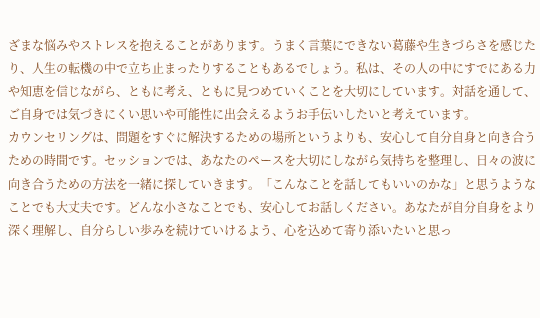ざまな悩みやストレスを抱えることがあります。うまく言葉にできない葛藤や生きづらさを感じたり、人生の転機の中で立ち止まったりすることもあるでしょう。私は、その人の中にすでにある力や知恵を信じながら、ともに考え、ともに見つめていくことを大切にしています。対話を通して、ご自身では気づきにくい思いや可能性に出会えるようお手伝いしたいと考えています。
カウンセリングは、問題をすぐに解決するための場所というよりも、安心して自分自身と向き合うための時間です。セッションでは、あなたのペースを大切にしながら気持ちを整理し、日々の波に向き合うための方法を一緒に探していきます。「こんなことを話してもいいのかな」と思うようなことでも大丈夫です。どんな小さなことでも、安心してお話しください。あなたが自分自身をより深く理解し、自分らしい歩みを続けていけるよう、心を込めて寄り添いたいと思っ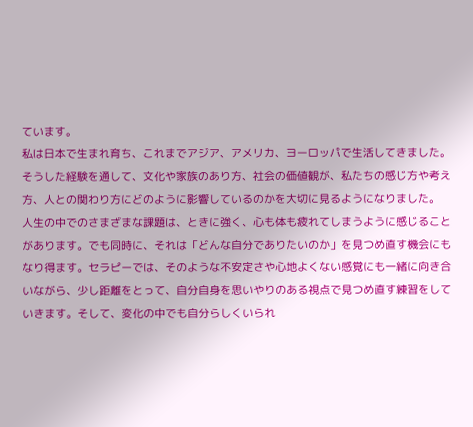ています。
私は日本で生まれ育ち、これまでアジア、アメリカ、ヨーロッパで生活してきました。そうした経験を通して、文化や家族のあり方、社会の価値観が、私たちの感じ方や考え方、人との関わり方にどのように影響しているのかを大切に見るようになりました。
人生の中でのさまざまな課題は、ときに強く、心も体も疲れてしまうように感じることがあります。でも同時に、それは「どんな自分でありたいのか」を見つめ直す機会にもなり得ます。セラピーでは、そのような不安定さや心地よくない感覚にも一緒に向き合いながら、少し距離をとって、自分自身を思いやりのある視点で見つめ直す練習をしていきます。そして、変化の中でも自分らしくいられ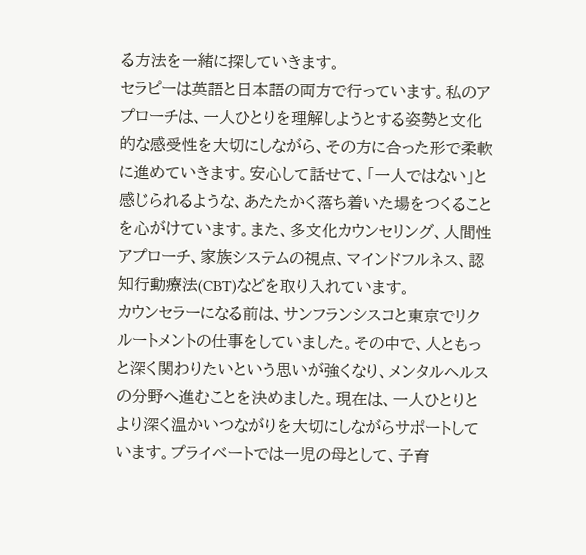る方法を一緒に探していきます。
セラピーは英語と日本語の両方で行っています。私のアプローチは、一人ひとりを理解しようとする姿勢と文化的な感受性を大切にしながら、その方に合った形で柔軟に進めていきます。安心して話せて、「一人ではない」と感じられるような、あたたかく落ち着いた場をつくることを心がけています。また、多文化カウンセリング、人間性アプローチ、家族システムの視点、マインドフルネス、認知行動療法(CBT)などを取り入れています。
カウンセラーになる前は、サンフランシスコと東京でリクルートメントの仕事をしていました。その中で、人ともっと深く関わりたいという思いが強くなり、メンタルヘルスの分野へ進むことを決めました。現在は、一人ひとりとより深く温かいつながりを大切にしながらサポートしています。プライベートでは一児の母として、子育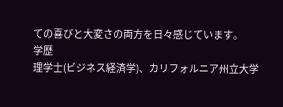ての喜びと大変さの両方を日々感じています。
学歴
理学士(ビジネス経済学)、カリフォルニア州立大学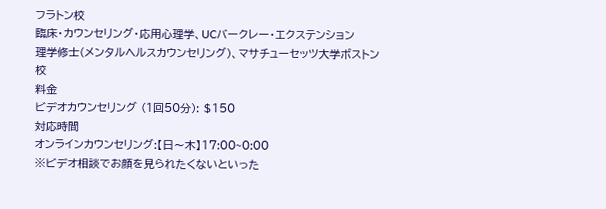フラトン校
臨床・カウンセリング・応用心理学、UCバークレー・エクステンション
理学修士(メンタルヘルスカウンセリング)、マサチューセッツ大学ボストン校
料金
ビデオカウンセリング (1回50分): $150
対応時間
オンラインカウンセリング:【日〜木】17:00~0:00
※ビデオ相談でお顔を見られたくないといった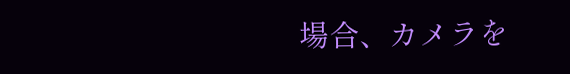場合、カメラを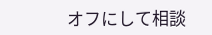オフにして相談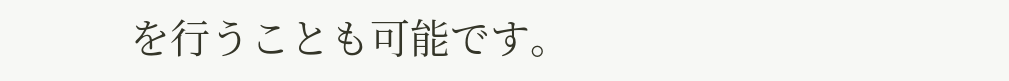を行うことも可能です。